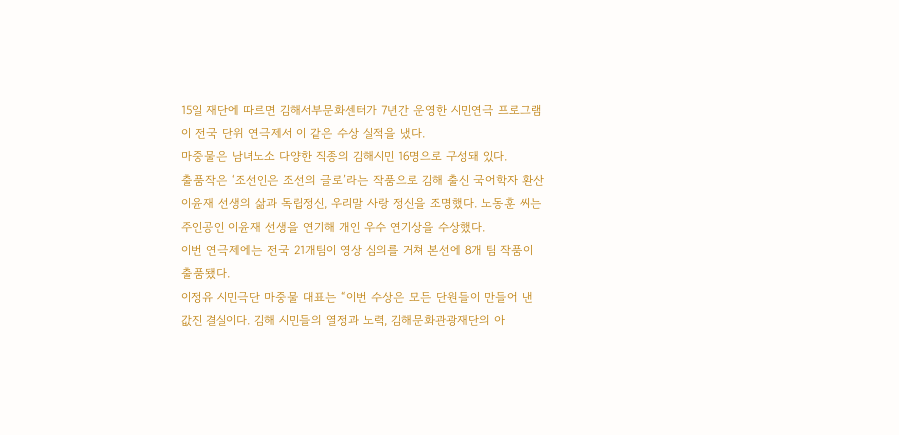15일 재단에 따르면 김해서부문화센터가 7년간 운영한 시민연극 프로그램이 전국 단위 연극제서 이 같은 수상 실적을 냈다.
마중물은 남녀노소 다양한 직종의 김해시민 16명으로 구성돼 있다.
출품작은 ‘조선인은 조선의 글로’라는 작품으로 김해 출신 국어학자 환산 이윤재 선생의 삶과 독립정신, 우리말 사랑 정신을 조명했다. 노동훈 씨는 주인공인 이윤재 선생을 연기해 개인 우수 연기상을 수상했다.
이번 연극제에는 전국 21개팀이 영상 심의를 거쳐 본선에 8개 팀 작품이 출품됐다.
이정유 시민극단 마중물 대표는 “이번 수상은 모든 단원들이 만들어 낸 값진 결실이다. 김해 시민들의 열정과 노력, 김해문화관광재단의 아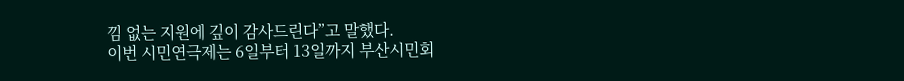낌 없는 지원에 깊이 감사드린다”고 말했다.
이번 시민연극제는 6일부터 13일까지 부산시민회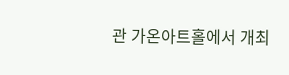관 가온아트홀에서 개최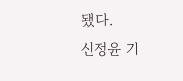됐다.
신정윤 기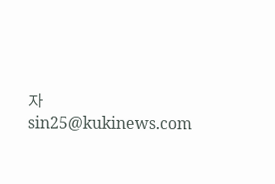자 sin25@kukinews.com